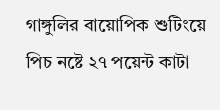গাঙ্গুলির বায়োপিক শুটিংয়ে পিচ নষ্টে ২৭ পয়েন্ট কাটা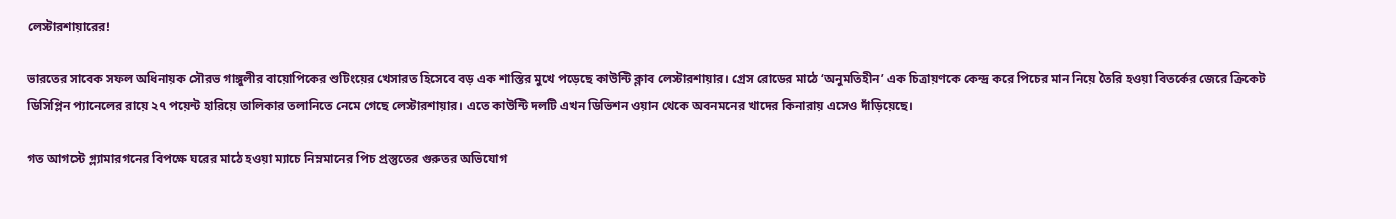লেস্টারশায়ারের!

ভারতের সাবেক সফল অধিনায়ক সৌরভ গাঙ্গুলীর বায়োপিকের শুটিংয়ের খেসারত হিসেবে বড় এক শাস্তির মুখে পড়েছে কাউন্টি ক্লাব লেস্টারশায়ার। গ্রেস রোডের মাঠে ‘অনুমতিহীন’ এক চিত্রায়ণকে কেন্দ্র করে পিচের মান নিয়ে তৈরি হওয়া বিতর্কের জেরে ক্রিকেট ডিসিপ্লিন প্যানেলের রায়ে ২৭ পয়েন্ট হারিয়ে তালিকার তলানিতে নেমে গেছে লেস্টারশায়ার। এতে কাউন্টি দলটি এখন ডিভিশন ওয়ান থেকে অবনমনের খাদের কিনারায় এসেও দাঁড়িয়েছে।

গত আগস্টে গ্ল্যামারগনের বিপক্ষে ঘরের মাঠে হওয়া ম্যাচে নিম্নমানের পিচ প্রস্তুতের গুরুতর অভিযোগ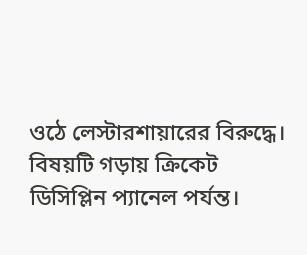ওঠে লেস্টারশায়ারের বিরুদ্ধে। বিষয়টি গড়ায় ক্রিকেট ডিসিপ্লিন প্যানেল পর্যন্ত।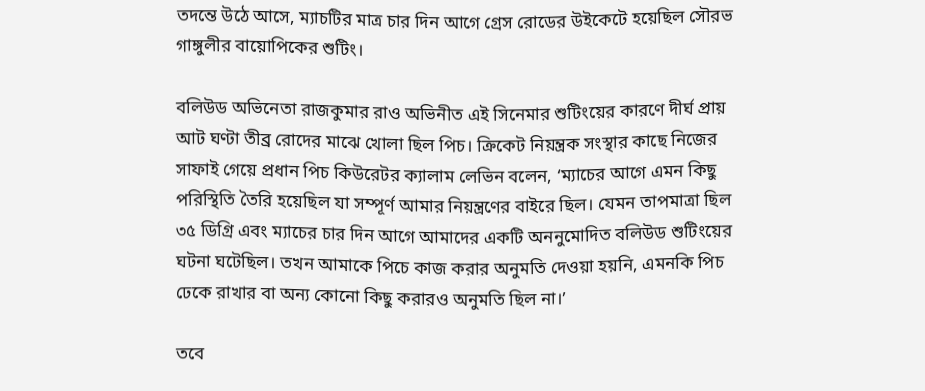তদন্তে উঠে আসে, ম্যাচটির মাত্র চার দিন আগে গ্রেস রোডের উইকেটে হয়েছিল সৌরভ গাঙ্গুলীর বায়োপিকের শুটিং।

বলিউড অভিনেতা রাজকুমার রাও অভিনীত এই সিনেমার শুটিংয়ের কারণে দীর্ঘ প্রায় আট ঘণ্টা তীব্র রোদের মাঝে খোলা ছিল পিচ। ক্রিকেট নিয়ন্ত্রক সংস্থার কাছে নিজের সাফাই গেয়ে প্রধান পিচ কিউরেটর ক্যালাম লেভিন বলেন, ‘ম্যাচের আগে এমন কিছু পরিস্থিতি তৈরি হয়েছিল যা সম্পূর্ণ আমার নিয়ন্ত্রণের বাইরে ছিল। যেমন তাপমাত্রা ছিল ৩৫ ডিগ্রি এবং ম্যাচের চার দিন আগে আমাদের একটি অননুমোদিত বলিউড শুটিংয়ের ঘটনা ঘটেছিল। তখন আমাকে পিচে কাজ করার অনুমতি দেওয়া হয়নি, এমনকি পিচ ঢেকে রাখার বা অন্য কোনো কিছু করারও অনুমতি ছিল না।’

তবে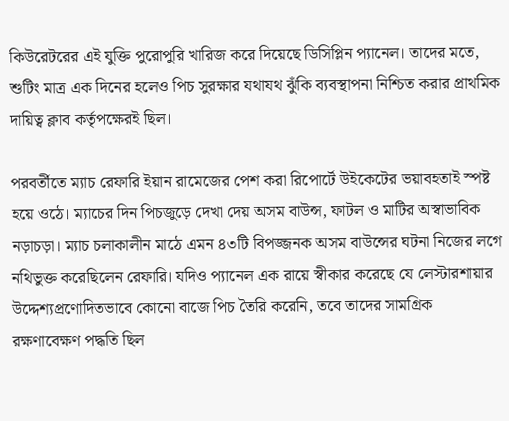কিউরেটরের এই যুক্তি পুরোপুরি খারিজ করে দিয়েছে ডিসিপ্লিন প্যানেল। তাদের মতে, শুটিং মাত্র এক দিনের হলেও পিচ সুরক্ষার যথাযথ ঝুঁকি ব্যবস্থাপনা নিশ্চিত করার প্রাথমিক দায়িত্ব ক্লাব কর্তৃপক্ষেরই ছিল।

পরবর্তীতে ম্যাচ রেফারি ইয়ান রামেজের পেশ করা রিপোর্টে উইকেটের ভয়াবহতাই স্পষ্ট হয়ে ওঠে। ম্যাচের দিন পিচজুড়ে দেখা দেয় অসম বাউন্স, ফাটল ও মাটির অস্বাভাবিক নড়াচড়া। ম্যাচ চলাকালীন মাঠে এমন ৪৩টি বিপজ্জনক অসম বাউন্সের ঘটনা নিজের লগে নথিভুক্ত করেছিলেন রেফারি। যদিও প্যানেল এক রায়ে স্বীকার করেছে যে লেস্টারশায়ার উদ্দেশ্যপ্রণোদিতভাবে কোনো বাজে পিচ তৈরি করেনি, তবে তাদের সামগ্রিক রক্ষণাবেক্ষণ পদ্ধতি ছিল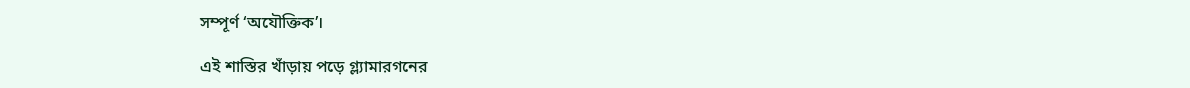সম্পূর্ণ ‘অযৌক্তিক’।

এই শাস্তির খাঁড়ায় পড়ে গ্ল্যামারগনের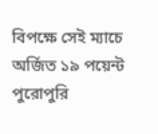বিপক্ষে সেই ম্যাচে অর্জিত ১৯ পয়েন্ট পুরোপুরি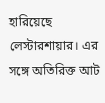হারিয়েছে লেস্টারশায়ার। এর সঙ্গে অতিরিক্ত আট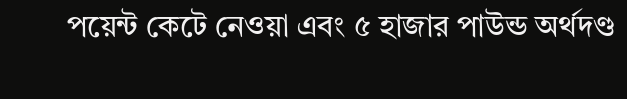পয়েন্ট কেটে নেওয়া এবং ৫ হাজার পাউন্ড অর্থদণ্ড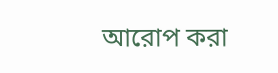আরোপ করা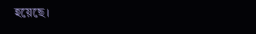হয়েছে।